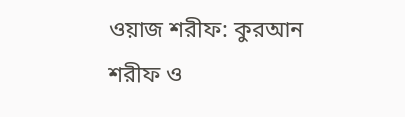ওয়াজ শরীফ: কুরআন  শরীফ ও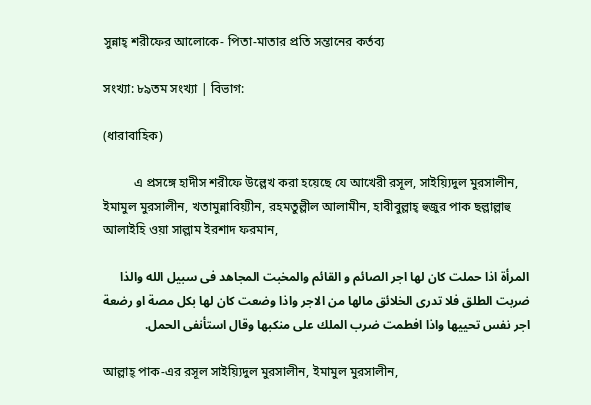সুন্নাহ্ শরীফের আলোকে- পিতা-মাতার প্রতি সন্তানের কর্তব্য

সংখ্যা: ৮৯তম সংখ্যা | বিভাগ:

(ধারাবাহিক)

          এ প্রসঙ্গে হাদীস শরীফে উল্লেখ করা হয়েছে যে আখেরী রসূল, সাইয়্যিদুল মুরসালীন, ইমামুল মুরসালীন, খতামুন্নাবিয়্যীন, রহমতুল্লীল আলামীন, হাবীবুল্লাহ্ হুজুর পাক ছল্লাল্লাহু আলাইহি ওয়া সাল্লাম ইরশাদ ফরমান,

المرأة اذا حملت كان لها اجر الصائم و القائم والمخبت المجاهد فى سبيل الله والذا ضربت الطلق فلا تدرى الخلائق مالها من الاجر واذا وضعت كان لها بكل مصة او رضعة اجر نفس تحييها واذا افطمت ضرب الملك على منكبها وقال استأنفى الحمل.

আল্লাহ্ পাক-এর রসূল সাইয়্যিদুল মুরসালীন, ইমামুল মুরসালীন,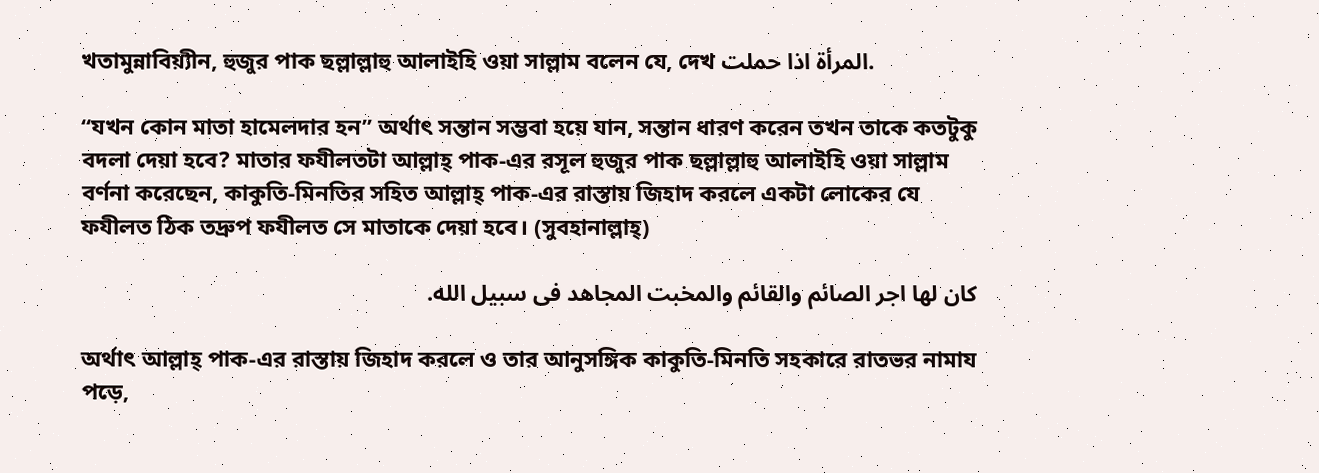খতামুন্নাবিয়্যীন, হুজুর পাক ছল্লাল্লাহু আলাইহি ওয়া সাল্লাম বলেন যে, দেখ المرأة اذا حملت.

“যখন কোন মাতা হামেলদার হন” অর্থাৎ সন্তান সম্ভবা হয়ে যান, সন্তান ধারণ করেন তখন তাকে কতটুকু বদলা দেয়া হবে? মাতার ফযীলতটা আল্লাহ্ পাক-এর রসূল হুজুর পাক ছল্লাল্লাহু আলাইহি ওয়া সাল্লাম বর্ণনা করেছেন, কাকুতি-মিনতির সহিত আল্লাহ্ পাক-এর রাস্তায় জিহাদ করলে একটা লোকের যে ফযীলত ঠিক তদ্রুপ ফযীলত সে মাতাকে দেয়া হবে। (সুবহানাল্লাহ্)

كان لها اجر الصائم والقائم والمخبت المجاهد فى سبيل الله.

অর্থাৎ আল্লাহ্ পাক-এর রাস্তায় জিহাদ করলে ও তার আনুসঙ্গিক কাকুতি-মিনতি সহকারে রাতভর নামায পড়ে,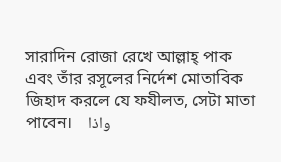সারাদিন রোজা রেখে আল্লাহ্ পাক এবং তাঁর রসূলের নির্দেশ মোতাবিক জিহাদ করলে যে ফযীলত, সেটা মাতা পাবেন।    واذا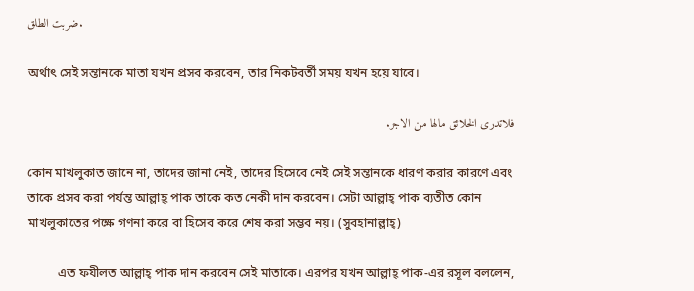ضربت الطلق.

অর্থাৎ সেই সন্তানকে মাতা যখন প্রসব করবেন, তার নিকটবর্তী সময় যখন হয়ে যাবে।

فلاتدرى الخلائق مالها من الاجر.

কোন মাখলুকাত জানে না, তাদের জানা নেই, তাদের হিসেবে নেই সেই সন্তানকে ধারণ করার কারণে এবং তাকে প্রসব করা পর্যন্ত আল্লাহ্ পাক তাকে কত নেকী দান করবেন। সেটা আল্লাহ্ পাক ব্যতীত কোন মাখলুকাতের পক্ষে গণনা করে বা হিসেব করে শেষ করা সম্ভব নয়। (সুবহানাল্লাহ্)

          এত ফযীলত আল্লাহ্ পাক দান করবেন সেই মাতাকে। এরপর যখন আল্লাহ্ পাক-এর রসূল বললেন,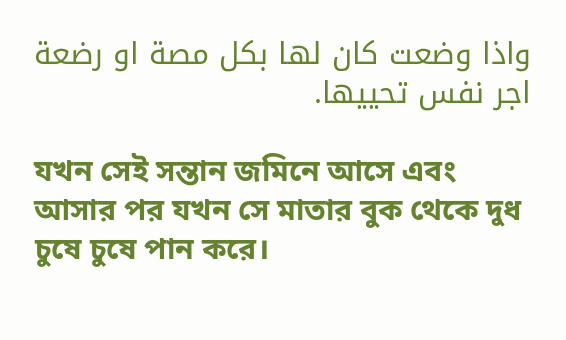واذا وضعت كان لها بكل مصة او رضعة اجر نفس تحييها.

যখন সেই সন্তান জমিনে আসে এবং আসার পর যখন সে মাতার বুক থেকে দুধ চুষে চুষে পান করে।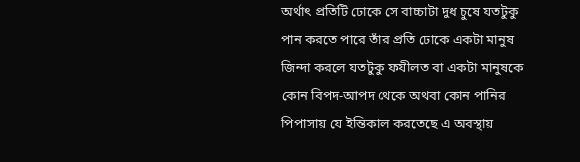অর্থাৎ প্রতিটি ঢোকে সে বাচ্চাটা দুধ চুষে যতটুকু পান করতে পারে তাঁর প্রতি ঢোকে একটা মানুষ জিন্দা করলে যতটুকু ফযীলত বা একটা মানুষকে কোন বিপদ-আপদ থেকে অথবা কোন পানির পিপাসায় যে ইন্তিকাল করতেছে এ অবস্থায়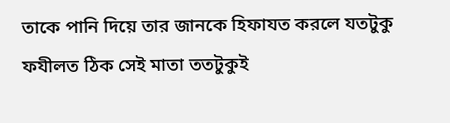তাকে পানি দিয়ে তার জানকে হিফাযত করলে যতটুকু ফযীলত ঠিক সেই মাতা ততটুকুই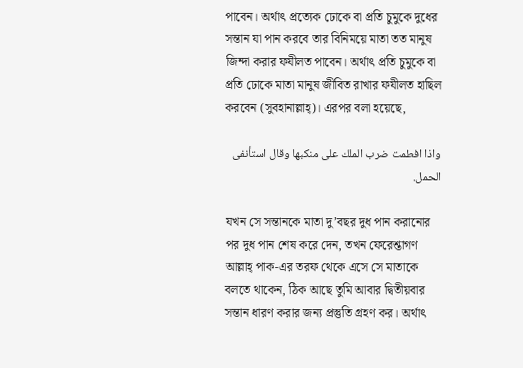পাবেন। অর্থাৎ প্রত্যেক ঢোকে বা প্রতি চুমুকে দুধের সন্তান যা পান করবে তার বিনিময়ে মাতা তত মানুষ জিন্দা করার ফযীলত পাবেন। অর্থাৎ প্রতি চুমুকে বা প্রতি ঢোকে মাতা মানুষ জীবিত রাখার ফযীলত হাছিল করবেন (সুবহানাল্লাহ্)। এরপর বলা হয়েছে,

واذا افطمت ضرب الملك على منكبها وقال استأنفى الحمل.

যখন সে সন্তানকে মাতা দু’বছর দুধ পান করানোর পর দুধ পান শেষ করে দেন, তখন ফেরেশ্তাগণ আল্লাহ্ পাক-এর তরফ থেকে এসে সে মাতাকে বলতে থাকেন, ঠিক আছে তুমি আবার দ্বিতীয়বার সন্তান ধারণ করার জন্য প্রস্তুতি গ্রহণ কর। অর্থাৎ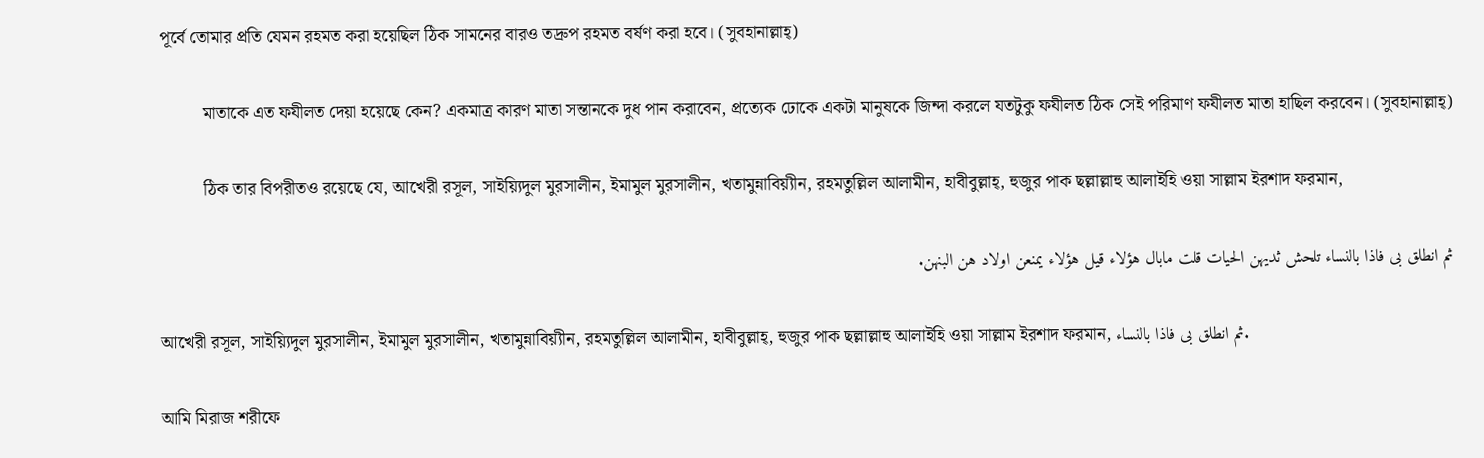পূর্বে তোমার প্রতি যেমন রহমত করা হয়েছিল ঠিক সামনের বারও তদ্রুপ রহমত বর্ষণ করা হবে। (সুবহানাল্লাহ্)

          মাতাকে এত ফযীলত দেয়া হয়েছে কেন? একমাত্র কারণ মাতা সন্তানকে দুধ পান করাবেন, প্রত্যেক ঢোকে একটা মানুষকে জিন্দা করলে যতটুকু ফযীলত ঠিক সেই পরিমাণ ফযীলত মাতা হাছিল করবেন। (সুবহানাল্লাহ্)

          ঠিক তার বিপরীতও রয়েছে যে, আখেরী রসূল, সাইয়্যিদুল মুরসালীন, ইমামুল মুরসালীন, খতামুন্নাবিয়্যীন, রহমতুল্লিল আলামীন, হাবীবুল্লাহ্, হুজুর পাক ছল্লাল্লাহু আলাইহি ওয়া সাল্লাম ইরশাদ ফরমান,

ثم انطلق بى فاذا بالنساء تلحش ثديهن الحيات قلت مابال هؤلاء قيل هؤلاء يمنعن اولاد هن البنهن.

আখেরী রসূল, সাইয়্যিদুল মুরসালীন, ইমামুল মুরসালীন, খতামুন্নাবিয়্যীন, রহমতুল্লিল আলামীন, হাবীবুল্লাহ্, হুজুর পাক ছল্লাল্লাহু আলাইহি ওয়া সাল্লাম ইরশাদ ফরমান, ثم انطلق بى فاذا بالنساء.

আমি মিরাজ শরীফে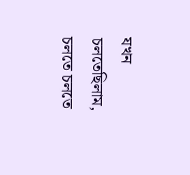যখন চলতেছিলাম, চলতে চলতে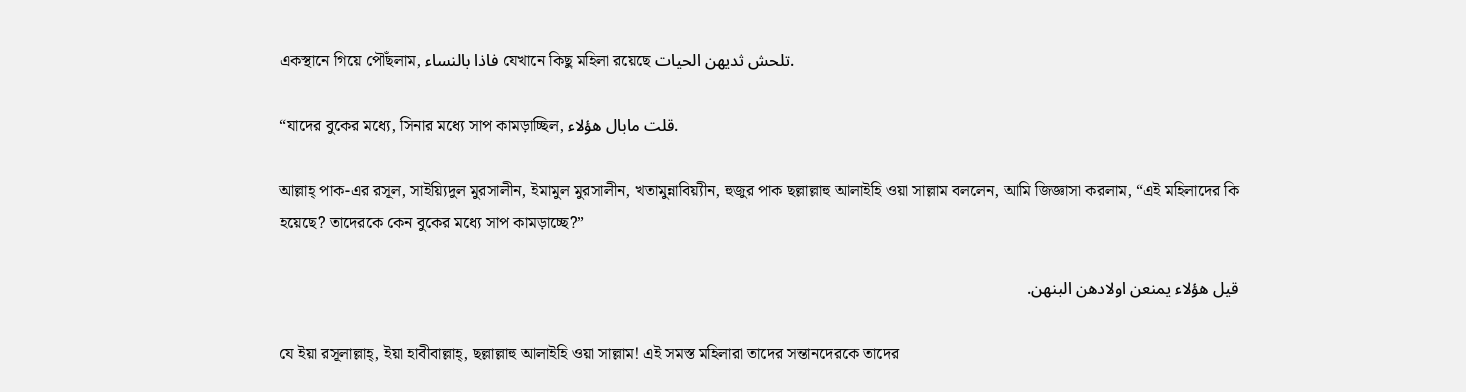একস্থানে গিয়ে পৌঁছলাম, فاذا بالنساء যেখানে কিছু মহিলা রয়েছে تلحش ثديهن الحيات.

“যাদের বুকের মধ্যে, সিনার মধ্যে সাপ কামড়াচ্ছিল, قلت مابال هؤلاء.

আল্লাহ্ পাক-এর রসূল, সাইয়্যিদুল মুরসালীন, ইমামুল মুরসালীন, খতামুন্নাবিয়্যীন, হুজুর পাক ছল্লাল্লাহু আলাইহি ওয়া সাল্লাম বললেন, আমি জিজ্ঞাসা করলাম, “এই মহিলাদের কি হয়েছে? তাদেরকে কেন বুকের মধ্যে সাপ কামড়াচ্ছে?”

قيل هؤلاء يمنعن اولادهن البنهن.

যে ইয়া রসূলাল্লাহ্, ইয়া হাবীবাল্লাহ্, ছল্লাল্লাহু আলাইহি ওয়া সাল্লাম! এই সমস্ত মহিলারা তাদের সন্তানদেরকে তাদের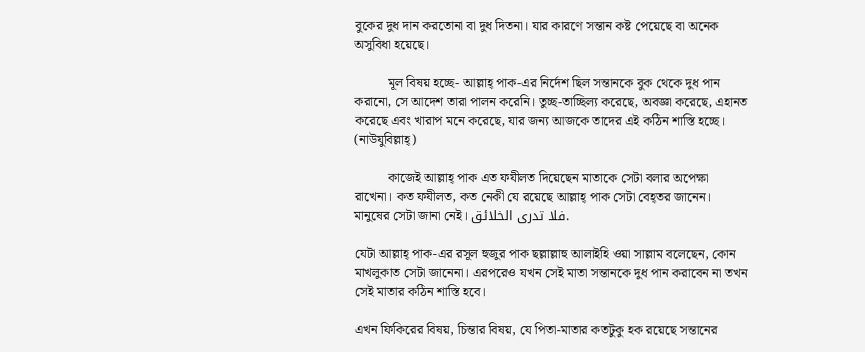বুকের দুধ দান করতোনা বা দুধ দিতনা। যার কারণে সন্তান কষ্ট পেয়েছে বা অনেক অসুবিধা হয়েছে।

          মূল বিষয় হচ্ছে- আল্লাহ্ পাক-এর নির্দেশ ছিল সন্তানকে বুক থেকে দুধ পান করানো, সে আদেশ তারা পালন করেনি। তুচ্ছ-তাচ্ছিল্য করেছে, অবজ্ঞা করেছে, এহানত করেছে এবং খারাপ মনে করেছে, যার জন্য আজকে তাদের এই কঠিন শাস্তি হচ্ছে। (নাউযুবিল্লাহ্)

          কাজেই আল্লাহ্ পাক এত ফযীলত দিয়েছেন মাতাকে সেটা বলার অপেক্ষা রাখেনা। কত ফযীলত, কত নেকী যে রয়েছে আল্লাহ্ পাক সেটা বেহ্তর জানেন। মানুষের সেটা জানা নেই। فلا تدرى الخلائق.

যেটা আল্লাহ্ পাক-এর রসূল হুজুর পাক ছল্লাল্লাহু আলাইহি ওয়া সাল্লাম বলেছেন, কোন মাখলুকাত সেটা জানেনা। এরপরেও যখন সেই মাতা সন্তানকে দুধ পান করাবেন না তখন সেই মাতার কঠিন শাস্তি হবে।

এখন ফিকিরের বিষয়, চিন্তার বিষয়, যে পিতা-মাতার কতটুকু হক রয়েছে সন্তানের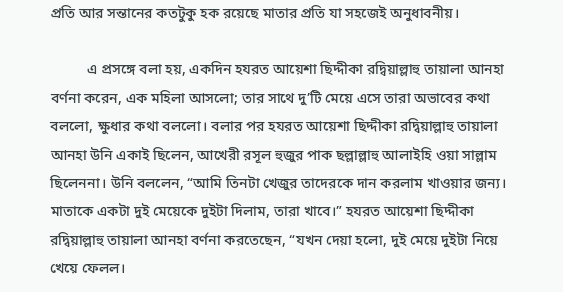প্রতি আর সন্তানের কতটুকু হক রয়েছে মাতার প্রতি যা সহজেই অনুধাবনীয়।

          এ প্রসঙ্গে বলা হয়, একদিন হযরত আয়েশা ছিদ্দীকা রদ্বিয়াল্লাহু তায়ালা আনহা বর্ণনা করেন, এক মহিলা আসলো; তার সাথে দু’টি মেয়ে এসে তারা অভাবের কথা বললো, ক্ষুধার কথা বললো। বলার পর হযরত আয়েশা ছিদ্দীকা রদ্বিয়াল্লাহু তায়ালা আনহা উনি একাই ছিলেন, আখেরী রসূল হুজুর পাক ছল্লাল্লাহু আলাইহি ওয়া সাল্লাম ছিলেননা। উনি বললেন, “আমি তিনটা খেজুর তাদেরকে দান করলাম খাওয়ার জন্য। মাতাকে একটা দুই মেয়েকে দুইটা দিলাম, তারা খাবে।” হযরত আয়েশা ছিদ্দীকা রদ্বিয়াল্লাহু তায়ালা আনহা বর্ণনা করতেছেন, “যখন দেয়া হলো, দুই মেয়ে দুইটা নিয়ে খেয়ে ফেলল।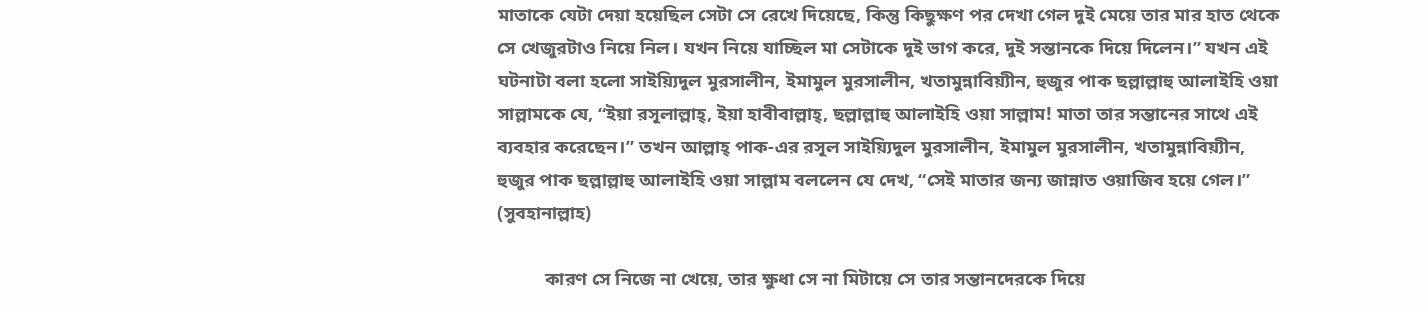মাতাকে যেটা দেয়া হয়েছিল সেটা সে রেখে দিয়েছে, কিন্তু কিছুক্ষণ পর দেখা গেল দুই মেয়ে তার মার হাত থেকে সে খেজুরটাও নিয়ে নিল। যখন নিয়ে যাচ্ছিল মা সেটাকে দুই ভাগ করে, দুই সন্তানকে দিয়ে দিলেন।” যখন এই ঘটনাটা বলা হলো সাইয়্যিদুল মুরসালীন, ইমামুল মুরসালীন, খতামুন্নাবিয়্যীন, হুজুর পাক ছল্লাল্লাহু আলাইহি ওয়া সাল্লামকে যে, “ইয়া রসূলাল্লাহ্, ইয়া হাবীবাল্লাহ্, ছল্লাল্লাহু আলাইহি ওয়া সাল্লাম! মাতা তার সন্তানের সাথে এই ব্যবহার করেছেন।” তখন আল্লাহ্ পাক-এর রসূল সাইয়্যিদুল মুরসালীন, ইমামুল মুরসালীন, খতামুন্নাবিয়্যীন, হুজুর পাক ছল্লাল্লাহু আলাইহি ওয়া সাল্লাম বললেন যে দেখ, “সেই মাতার জন্য জান্নাত ওয়াজিব হয়ে গেল।” (সুবহানাল্লাহ)

          কারণ সে নিজে না খেয়ে, তার ক্ষুধা সে না মিটায়ে সে তার সন্তানদেরকে দিয়ে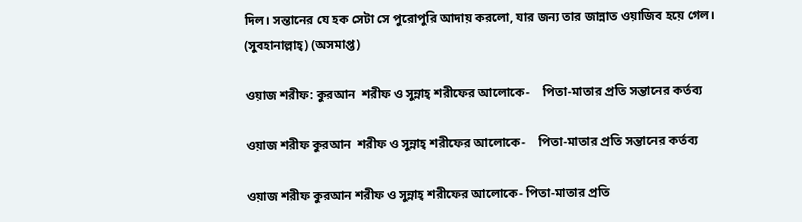দিল। সন্তানের যে হক সেটা সে পুরোপুরি আদায় করলো, যার জন্য তার জান্নাত ওয়াজিব হয়ে গেল। (সুবহানাল্লাহ্) (অসমাপ্ত)

ওয়াজ শরীফ: কুরআন  শরীফ ও সুন্নাহ্ শরীফের আলোকে-    পিতা-মাতার প্রতি সন্তানের কর্তব্য

ওয়াজ শরীফ কুরআন  শরীফ ও সুন্নাহ্ শরীফের আলোকে-    পিতা-মাতার প্রতি সন্তানের কর্তব্য

ওয়াজ শরীফ কুরআন শরীফ ও সুন্নাহ্ শরীফের আলোকে- পিতা-মাতার প্রতি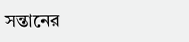সন্তানের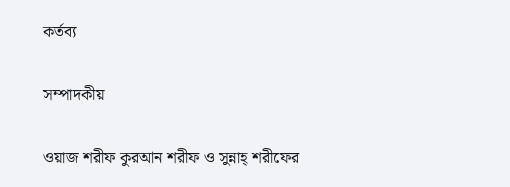কর্তব্য

সম্পাদকীয়

ওয়াজ শরীফ কুরআন শরীফ ও সুন্নাহ্ শরীফের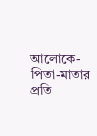আলোকে- পিতা-মাতার প্রতি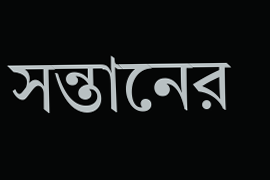সন্তানের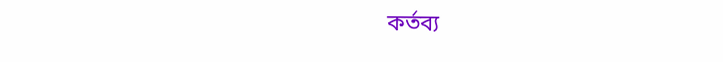কর্তব্য